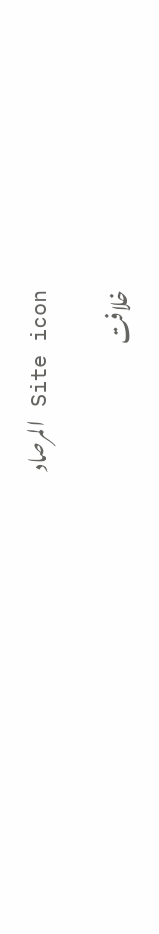Site icon المرصاد

خلافت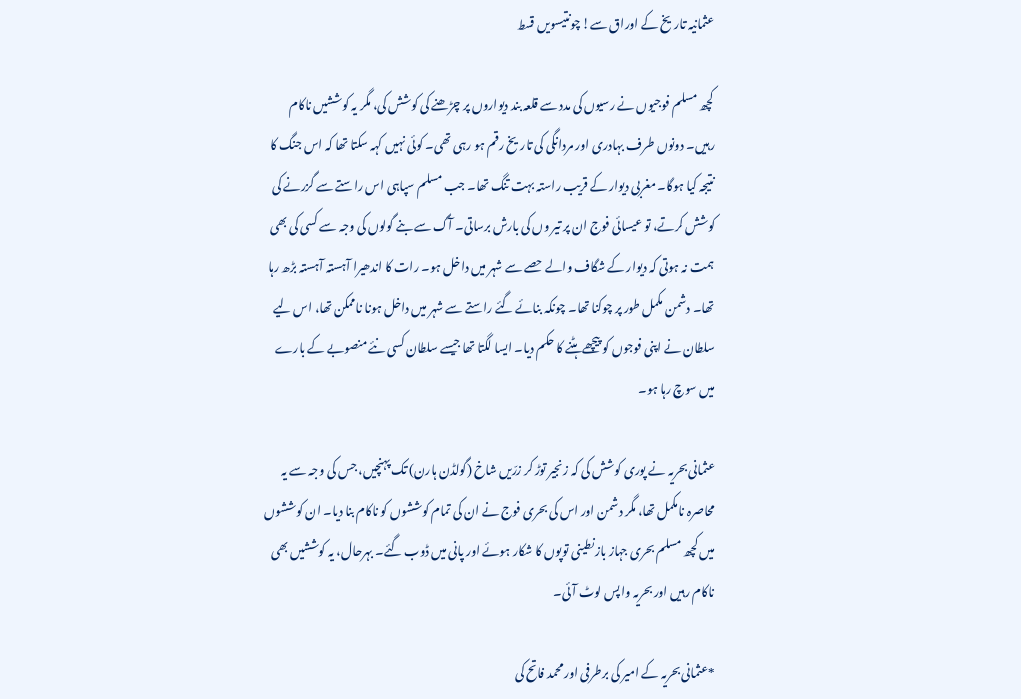عثمانیہ تاریخ کے اوراق سے! چونتیسویں قسط

کچھ مسلم فوجیوں نے رسیوں کی مدد سے قلعہ بند دیواروں پر چڑھنے کی کوشش کی، مگر یہ کوششیں ناکام رہیں۔ دونوں طرف بہادری اور مردانگی کی تاریخ رقم ہو رہی تھی۔ کوئی نہیں کہہ سکتا تھا کہ اس جنگ کا نتیجہ کیا ہوگا۔ مغربی دیوار کے قریب راستہ بہت تنگ تھا۔ جب مسلم سپاہی اس راستے سے گزرنے کی کوشش کرتے، تو عیسائی فوج ان پر تیر وں کی بارش برساتی۔ آگ سے بنے گولوں کی وجہ سے کسی کی بھی ہمت نہ ہوتی کہ دیوار کے شگاف والے حصے سے شہر میں داخل ہو۔ رات کا اندھیرا آہستہ آہستہ بڑھ رہا تھا۔ دشمن مکمل طور پر چوکنا تھا۔ چونکہ بنائے گئے راستے سے شہر میں داخل ہونا ناممکن تھا، اس لیے سلطان نے اپنی فوجوں کو پیچھے ہٹنے کا حکم دیا۔ ایسا لگتا تھا جیسے سلطان کسی نئے منصوبے کے بارے میں سوچ رہا ہو۔

عثمانی بحریہ نے پوری کوشش کی کہ زنجیر توڑ کر زرّیں شاخ (گولڈن ہارن) تک پہنچیں، جس کی وجہ سے یہ محاصرہ نامکمل تھا، مگر دشمن اور اس کی بحری فوج نے ان کی تمام کوششوں کو ناکام بنا دیا۔ ان کوششوں میں کچھ مسلم بحری جہاز بازنطینی توپوں کا شکار ہوئے اور پانی میں ڈوب گئے۔ بہرحال، یہ کوششیں بھی ناکام رہیں اور بحریہ واپس لوٹ آئی۔

*عثمانی بحریہ کے امیر کی برطرفی اور محمد فاتح کی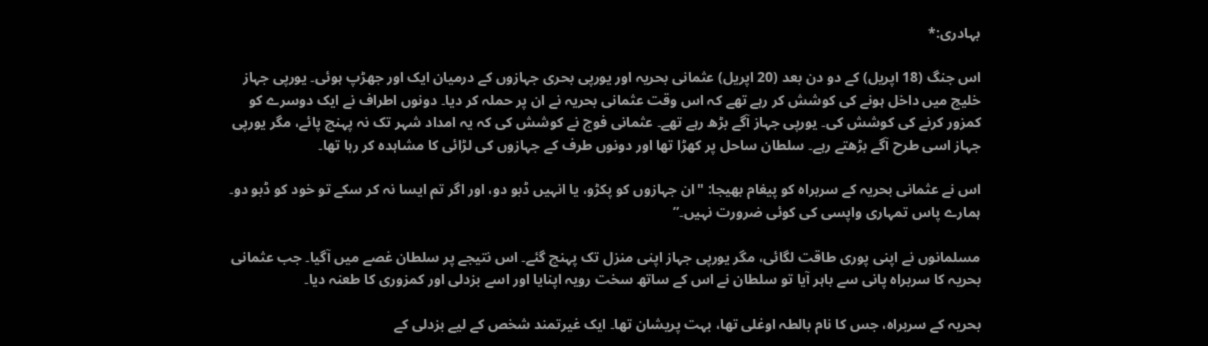بہادری:*

اس جنگ (18 اپریل) کے دو دن بعد (20 اپریل) عثمانی بحریہ اور یورپی بحری جہازوں کے درمیان ایک اور جھڑپ ہوئی۔ یورپی جہاز خلیج میں داخل ہونے کی کوشش کر رہے تھے کہ اس وقت عثمانی بحریہ نے ان پر حملہ کر دیا۔ دونوں اطراف نے ایک دوسرے کو کمزور کرنے کی کوشش کی۔ یورپی جہاز آگے بڑھ رہے تھے۔ عثمانی فوج نے کوشش کی کہ یہ امداد شہر تک نہ پہنچ پائے، مگر یورپی جہاز اسی طرح آگے بڑھتے رہے۔ سلطان ساحل پر کھڑا تھا اور دونوں طرف کے جہازوں کی لڑائی کا مشاہدہ کر رہا تھا۔

اس نے عثمانی بحریہ کے سربراہ کو پیغام بھیجا: "ان جہازوں کو پکڑو، یا انہیں ڈبو دو، اور اگر تم ایسا نہ کر سکے تو خود کو ڈبو دو۔ ہمارے پاس تمہاری واپسی کی کوئی ضرورت نہیں۔”

مسلمانوں نے اپنی پوری طاقت لگائی، مگر یورپی جہاز اپنی منزل تک پہنچ گئے۔ اس نتیجے پر سلطان غصے میں آگیا۔ جب عثمانی بحریہ کا سربراہ پانی سے باہر آیا تو سلطان نے اس کے ساتھ سخت رویہ اپنایا اور اسے بزدلی اور کمزوری کا طعنہ دیا۔

بحریہ کے سربراہ، جس کا نام بالطہ اوغلی تھا، بہت پریشان تھا۔ ایک غیرتمند شخص کے لیے بزدلی کے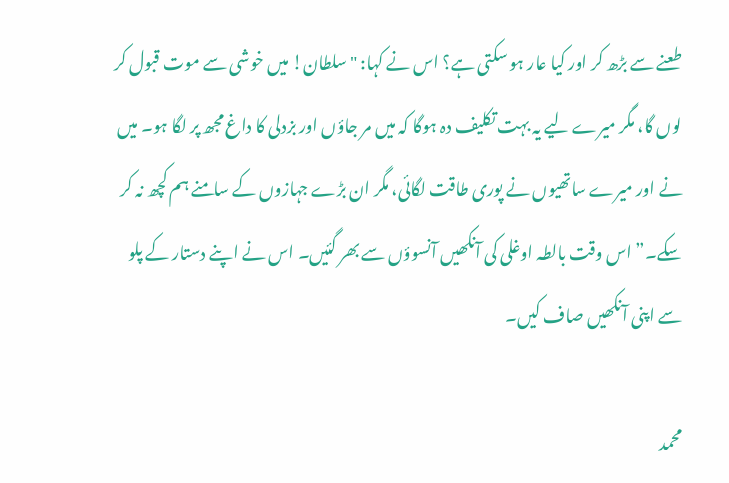طعنے سے بڑھ کر اور کیا عار ہو سکتی ہے؟ اس نے کہا: "سلطان! میں خوشی سے موت قبول کر لوں گا، مگر میرے لیے یہ بہت تکلیف دہ ہوگا کہ میں مر جاؤں اور بزدلی کا داغ مجھ پر لگا ہو۔ میں نے اور میرے ساتھیوں نے پوری طاقت لگائی، مگر ان بڑے جہازوں کے سامنے ہم کچھ نہ کر سکے۔” اس وقت بالطہ اوغلی کی آنکھیں آنسوؤں سے بھر گئیں۔ اس نے اپنے دستار کے پلو سے اپنی آنکھیں صاف کیں۔

محمد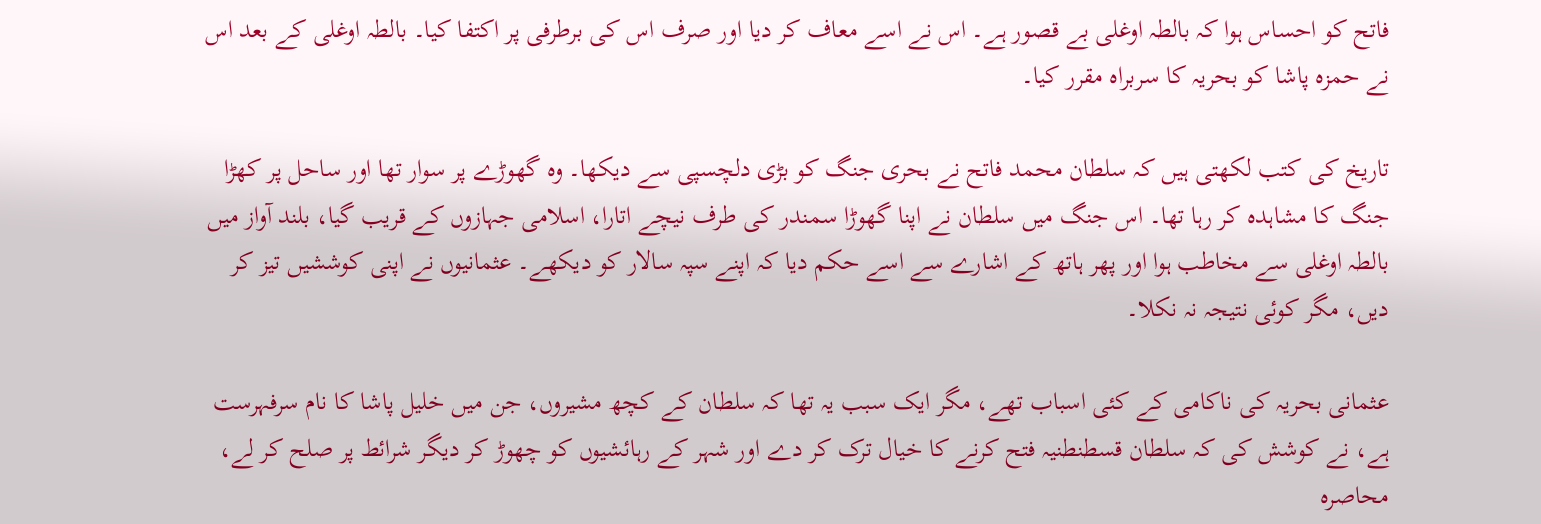فاتح کو احساس ہوا کہ بالطہ اوغلی بے قصور ہے۔ اس نے اسے معاف کر دیا اور صرف اس کی برطرفی پر اکتفا کیا۔ بالطہ اوغلی کے بعد اس نے حمزہ پاشا کو بحریہ کا سربراہ مقرر کیا۔

تاریخ کی کتب لکھتی ہیں کہ سلطان محمد فاتح نے بحری جنگ کو بڑی دلچسپی سے دیکھا۔ وہ گھوڑے پر سوار تھا اور ساحل پر کھڑا جنگ کا مشاہدہ کر رہا تھا۔ اس جنگ میں سلطان نے اپنا گھوڑا سمندر کی طرف نیچے اتارا، اسلامی جہازوں کے قریب گیا، بلند آواز میں بالطہ اوغلی سے مخاطب ہوا اور پھر ہاتھ کے اشارے سے اسے حکم دیا کہ اپنے سپہ سالار کو دیکھے۔ عثمانیوں نے اپنی کوششیں تیز کر دیں، مگر کوئی نتیجہ نہ نکلا۔

عثمانی بحریہ کی ناکامی کے کئی اسباب تھے، مگر ایک سبب یہ تھا کہ سلطان کے کچھ مشیروں، جن میں خلیل پاشا کا نام سرفہرست ہے، نے کوشش کی کہ سلطان قسطنطنیہ فتح کرنے کا خیال ترک کر دے اور شہر کے رہائشیوں کو چھوڑ کر دیگر شرائط پر صلح کر لے، محاصرہ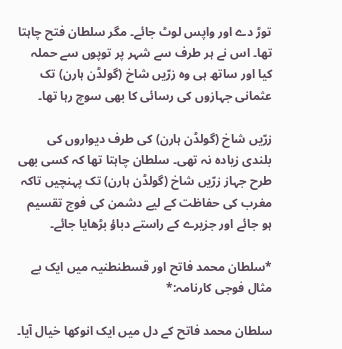توڑ دے اور واپس لوٹ جائے۔ مگر سلطان فتح چاہتا تھا۔ اس نے ہر طرف سے شہر پر توپوں سے حملہ کیا اور ساتھ ہی وہ زرّیں شاخ (گولڈن ہارن) تک عثمانی جہازوں کی رسائی کا بھی سوچ رہا تھا۔

زرّیں شاخ (گولڈن ہارن) کی طرف دیواروں کی بلندی زیادہ نہ تھی۔ سلطان چاہتا تھا کہ کسی بھی طرح جہاز زرّیں شاخ (گولڈن ہارن) تک پہنچیں تاکہ مغرب کی حفاظت کے لیے دشمن کی فوج تقسیم ہو جائے اور جزیرے کے راستے دباؤ بڑھایا جائے۔

*سلطان محمد فاتح اور قسطنطنیہ میں ایک بے مثال فوجی کارنامہ:*

سلطان محمد فاتح کے دل میں ایک انوکھا خیال آیا۔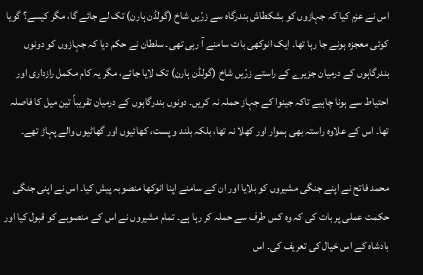اس نے عزم کیا کہ جہازوں کو بشکطاش بندرگاہ سے زرّیں شاخ (گولڈن ہارن) تک لے جائے گا، مگر کیسے؟ گویا کوئی معجزہ ہونے جا رہا تھا۔ ایک انوکھی بات سامنے آ رہی تھی۔ سلطان نے حکم دیا کہ جہازوں کو دونوں بندرگاہوں کے درمیان جزیرے کے راستے زرّیں شاخ (گولڈن ہارن) تک لایا جائے، مگر یہ کام مکمل رازداری اور احتیاط سے ہونا چاہیے تاکہ جینوا کے جہاز حملہ نہ کریں۔ دونوں بندرگاہوں کے درمیان تقریباً تین میل کا فاصلہ تھا۔ اس کے علاوہ راستہ بھی ہموار اور کھلا نہ تھا، بلکہ بلند و پست، کھائیوں اور گھاٹیوں والے پہاڑ تھے۔

محمد فاتح نے اپنے جنگی مشیروں کو بلایا اور ان کے سامنے اپنا انوکھا منصوبہ پیش کیا۔ اس نے اپنی جنگی حکمت عملی پر بات کی کہ وہ کس طرف سے حملہ کر رہا ہے۔ تمام مشیروں نے اس کے منصوبے کو قبول کیا اور بادشاہ کے اس خیال کی تعریف کی۔ اس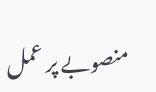منصوبے پر عمل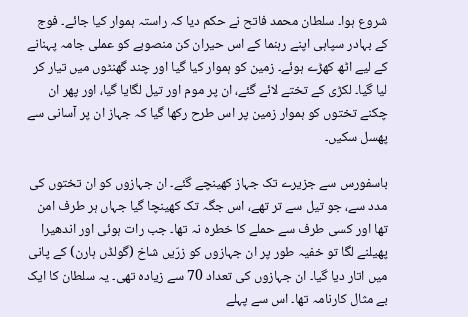شروع ہوا۔ سلطان محمد فاتح نے حکم دیا کہ راستہ ہموار کیا جائے۔ فوج کے بہادر سپاہی اپنے رہنما کے اس حیران کن منصوبے کو عملی جامہ پہنانے کے لیے اٹھ کھڑے ہوئے۔ زمین کو ہموار کیا گیا اور چند گھنٹوں میں تیار کر لیا گیا۔ لکڑی کے تختے لائے گئے، ان پر موم اور تیل لگایا گیا، اور پھر ان چکنے تختوں کو ہموار زمین پر اس طرح رکھا گیا کہ جہاز ان پر آسانی سے پھسل سکیں۔

باسفورس سے جزیرے تک جہاز کھینچے گئے۔ ان جہازوں کو ان تختوں کی مدد سے، جو تیل سے تر تھے، اس جگہ تک کھینچا گیا جہاں ہر طرف امن تھا اور کسی طرف سے حملے کا خطرہ نہ تھا۔ جب رات ہوئی اور اندھیرا پھیلنے لگا تو خفیہ طور پر ان جہازوں کو زرّیں شاخ (گولڈں ہارن) کے پانی میں اتار دیا گیا۔ ان جہازوں کی تعداد 70 سے زیادہ تھی۔ یہ سلطان کا ایک بے مثال کارنامہ تھا۔ اس سے پہلے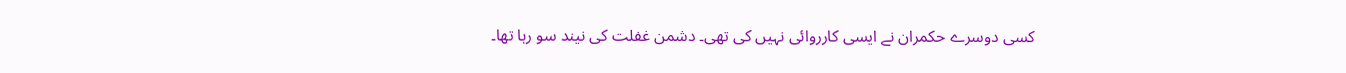کسی دوسرے حکمران نے ایسی کارروائی نہیں کی تھی۔ دشمن غفلت کی نیند سو رہا تھا۔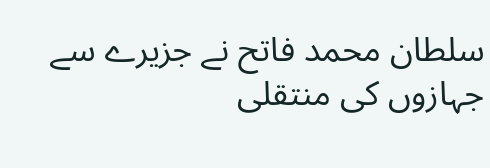سلطان محمد فاتح نے جزیرے سے جہازوں کی منتقلی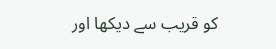کو قریب سے دیکھا اور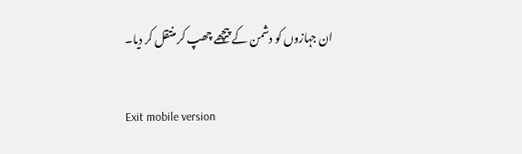ان جہازوں کو دشمن کے پیچھے چھپ کر منتقل کر دیا۔

Exit mobile version